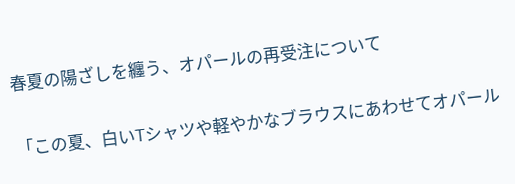春夏の陽ざしを纏う、オパールの再受注について

「この夏、白いTシャツや軽やかなブラウスにあわせてオパール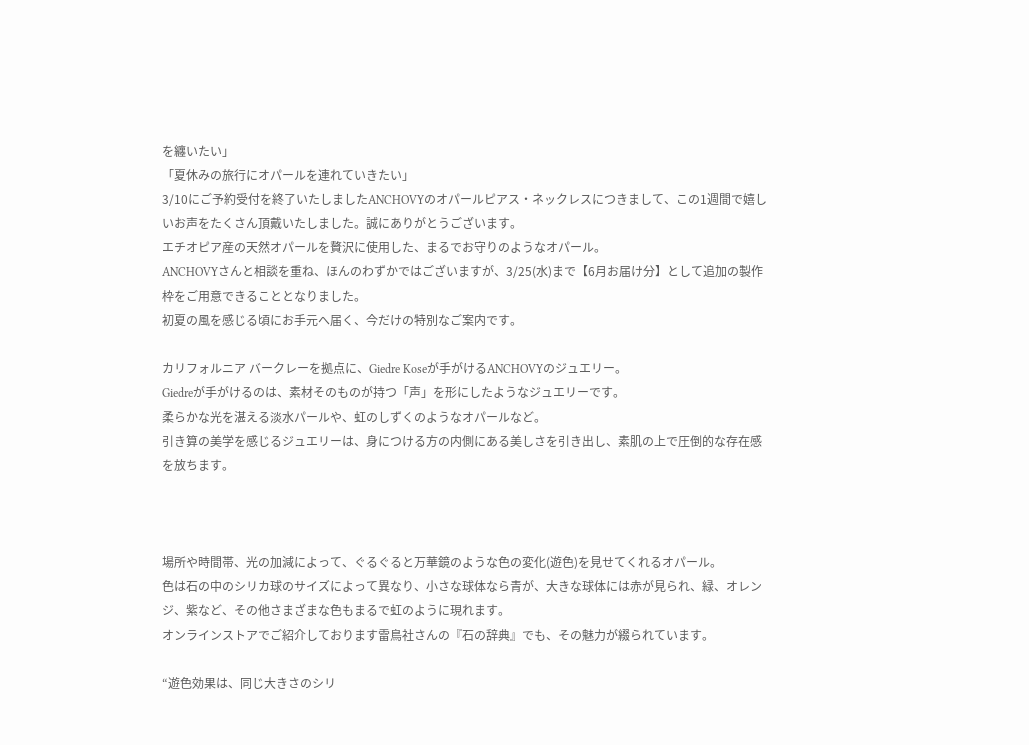を纏いたい」
「夏休みの旅行にオパールを連れていきたい」
3/10にご予約受付を終了いたしましたANCHOVYのオパールピアス・ネックレスにつきまして、この1週間で嬉しいお声をたくさん頂戴いたしました。誠にありがとうございます。
エチオピア産の天然オパールを贅沢に使用した、まるでお守りのようなオパール。
ANCHOVYさんと相談を重ね、ほんのわずかではございますが、3/25(水)まで【6月お届け分】として追加の製作枠をご用意できることとなりました。
初夏の風を感じる頃にお手元へ届く、今だけの特別なご案内です。

カリフォルニア バークレーを拠点に、Giedre Koseが手がけるANCHOVYのジュエリー。
Giedreが手がけるのは、素材そのものが持つ「声」を形にしたようなジュエリーです。
柔らかな光を湛える淡水パールや、虹のしずくのようなオパールなど。
引き算の美学を感じるジュエリーは、身につける方の内側にある美しさを引き出し、素肌の上で圧倒的な存在感を放ちます。



場所や時間帯、光の加減によって、ぐるぐると万華鏡のような色の変化(遊色)を見せてくれるオパール。
色は石の中のシリカ球のサイズによって異なり、小さな球体なら青が、大きな球体には赤が見られ、緑、オレンジ、紫など、その他さまざまな色もまるで虹のように現れます。
オンラインストアでご紹介しております雷鳥社さんの『石の辞典』でも、その魅力が綴られています。

“遊色効果は、同じ大きさのシリ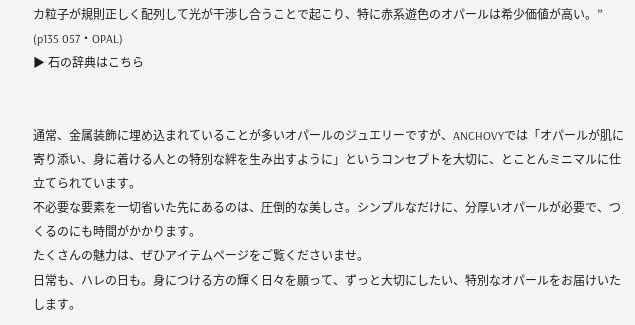カ粒子が規則正しく配列して光が干渉し合うことで起こり、特に赤系遊色のオパールは希少価値が高い。”
(p135 057・OPAL)
▶ 石の辞典はこちら


通常、金属装飾に埋め込まれていることが多いオパールのジュエリーですが、ANCHOVYでは「オパールが肌に寄り添い、身に着ける人との特別な絆を生み出すように」というコンセプトを大切に、とことんミニマルに仕立てられています。
不必要な要素を一切省いた先にあるのは、圧倒的な美しさ。シンプルなだけに、分厚いオパールが必要で、つくるのにも時間がかかります。
たくさんの魅力は、ぜひアイテムページをご覧くださいませ。
日常も、ハレの日も。身につける方の輝く日々を願って、ずっと大切にしたい、特別なオパールをお届けいたします。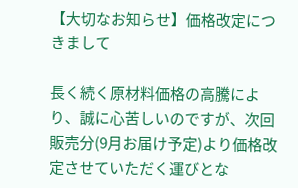【大切なお知らせ】価格改定につきまして

長く続く原材料価格の高騰により、誠に心苦しいのですが、次回販売分(9月お届け予定)より価格改定させていただく運びとな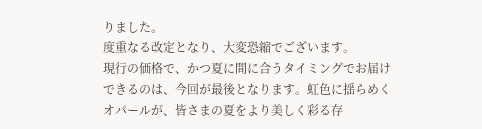りました。
度重なる改定となり、大変恐縮でございます。
現行の価格で、かつ夏に間に合うタイミングでお届けできるのは、今回が最後となります。虹色に揺らめくオパールが、皆さまの夏をより美しく彩る存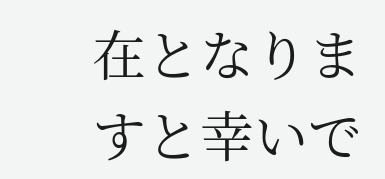在となりますと幸いで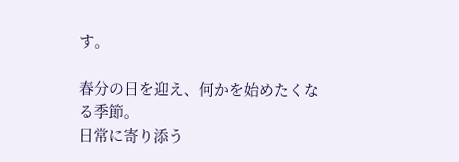す。

春分の日を迎え、何かを始めたくなる季節。
日常に寄り添う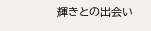輝きとの出会い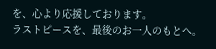を、心より応援しております。
ラストピースを、最後のお一人のもとへ。